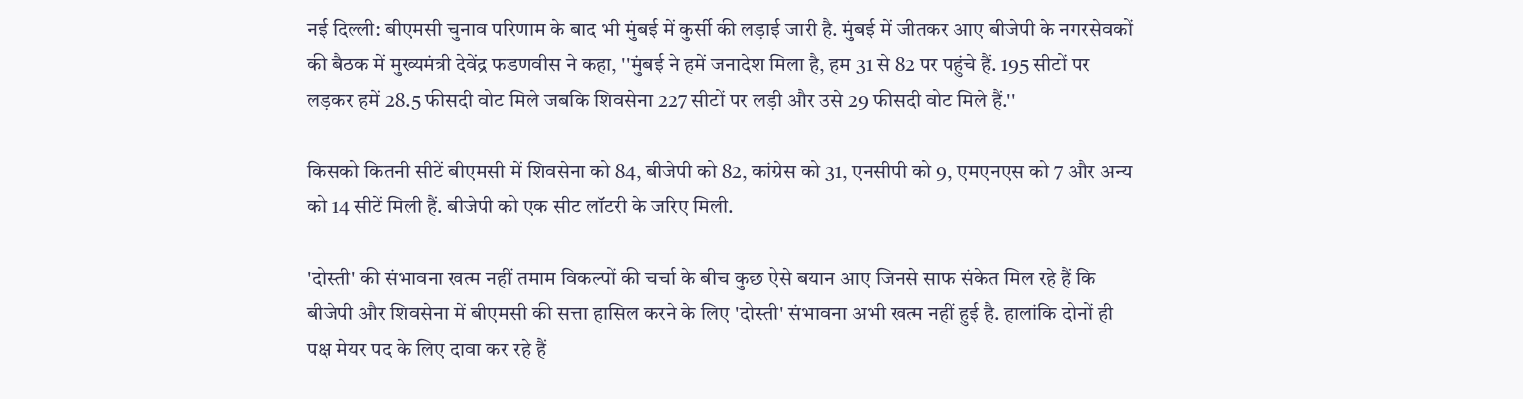नई दिल्ली: बीएमसी चुनाव परिणाम के बाद भी मुंबई में कुर्सी की लड़ाई जारी है. मुंबई में जीतकर आए बीजेपी के नगरसेवकों की बैठक में मुख्यमंत्री देवेंद्र फडणवीस ने कहा, ''मुंबई ने हमें जनादेश मिला है, हम 31 से 82 पर पहुंचे हैं. 195 सीटों पर लड़कर हमें 28.5 फीसदी वोट मिले जबकि शिवसेना 227 सीटों पर लड़ी और उसे 29 फीसदी वोट मिले हैं.''

किसको कितनी सीटें बीएमसी में शिवसेना को 84, बीजेपी को 82, कांग्रेस को 31, एनसीपी को 9, एमएनएस को 7 और अन्य को 14 सीटें मिली हैं. बीजेपी को एक सीट लॉटरी के जरिए मिली.

'दोस्ती' की संभावना खत्म नहीं तमाम विकल्पों की चर्चा के बीच कुछ ऐसे बयान आए जिनसे साफ संकेत मिल रहे हैं कि बीजेपी और शिवसेना में बीएमसी की सत्ता हासिल करने के लिए 'दोस्ती' संभावना अभी खत्म नहीं हुई है. हालांकि दोनों ही पक्ष मेयर पद के लिए दावा कर रहे हैं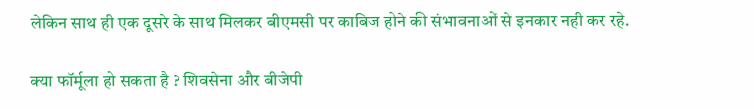लेकिन साथ ही एक दूसरे के साथ मिलकर बीएमसी पर काबिज होने की संभावनाओं से इनकार नही कर रहे.

क्या फॉर्मूला हो सकता है ? शिवसेना और बीजेपी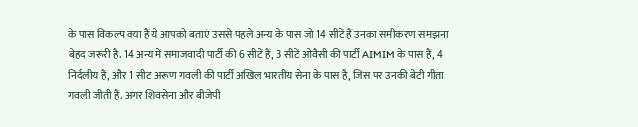के पास विकल्प क्या हैं ये आपको बताएं उससे पहले अन्य के पास जो 14 सीटें हैं उनका समीकरण समझना बेहद जरूरी है. 14 अन्य में समाजवादी पार्टी की 6 सीटें हैं, 3 सीटें ओवैसी की पार्टी AIMIM के पास हैं, 4 निर्दलीय हैं, और 1 सीट अरूण गवली की पार्टी अखिल भारतीय सेना के पास है, जिस पर उनकी बेटी गीता गवली जीती हैं. अगर शिवसेना और बीजेपी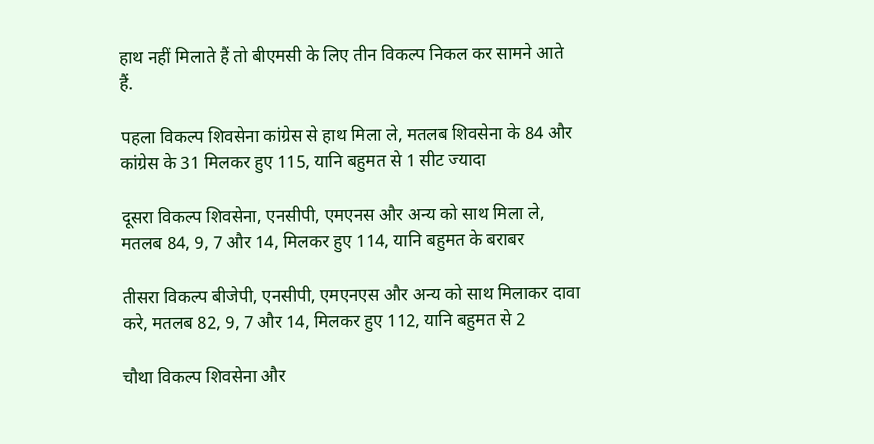हाथ नहीं मिलाते हैं तो बीएमसी के लिए तीन विकल्प निकल कर सामने आते हैं.

पहला विकल्प शिवसेना कांग्रेस से हाथ मिला ले, मतलब शिवसेना के 84 और कांग्रेस के 31 मिलकर हुए 115, यानि बहुमत से 1 सीट ज्यादा

दूसरा विकल्प शिवसेना, एनसीपी, एमएनस और अन्य को साथ मिला ले, मतलब 84, 9, 7 और 14, मिलकर हुए 114, यानि बहुमत के बराबर

तीसरा विकल्प बीजेपी, एनसीपी, एमएनएस और अन्य को साथ मिलाकर दावा करे, मतलब 82, 9, 7 और 14, मिलकर हुए 112, यानि बहुमत से 2

चौथा विकल्प शिवसेना और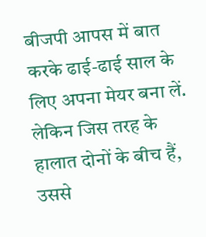बीजपी आपस में बात करके ढाई-ढाई साल के लिए अपना मेयर बना लें. लेकिन जिस तरह के हालात दोनों के बीच हैं, उससे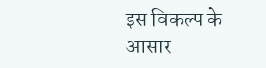इस विकल्प के आसार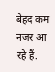बेहद कम नजर आ रहे हैं.